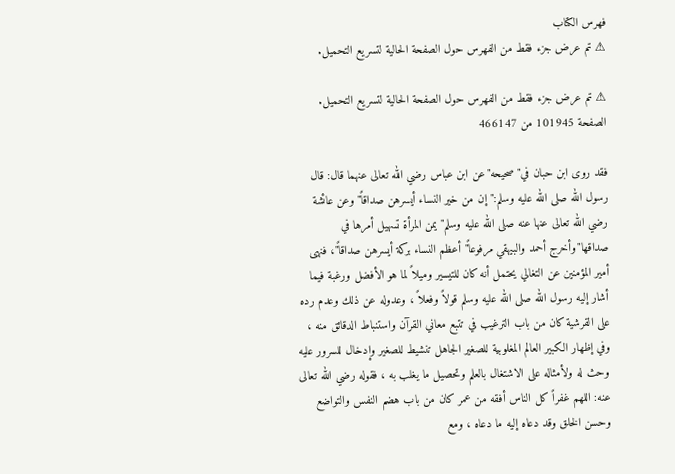فهرس الكتاب
⚠ تم عرض جزء فقط من الفهرس حول الصفحة الحالية لتسريع التحميل.

⚠ تم عرض جزء فقط من الفهرس حول الصفحة الحالية لتسريع التحميل.
الصفحة 101945 من 466147

فقد روى ابن حبان في"صحيحه"عن ابن عباس رضي الله تعالى عنهما قال: قال رسول الله صلى الله عليه وسلم:"إن من خير النساء أيسرهن صداقاً"وعن عائشة رضي الله تعالى عنها عنه صلى الله عليه وسلم"يمن المرأة تسهيل أمرها في صداقها"وأخرج أحمد والبيهقي مرفوعاً"أعظم النساء بركة أيسرهن صداقاً"، فنهى أمير المؤمنين عن التغالي يحتمل أنه كان للتيسير وميلاً لما هو الأفضل ورغبة فيما أشار إليه رسول الله صلى الله عليه وسلم قولاً وفعلاً ، وعدوله عن ذلك وعدم رده على القرشية كان من باب الترغيب في تتبع معاني القرآن واستنباط الدقائق منه ، وفي إظهار الكبير العالم المغلوبية للصغير الجاهل تنشيط للصغير وإدخال للسرور عليه وحث له ولأمثاله على الاشتغال بالعلم وتحصيل ما يغلب به ، فقوله رضي الله تعالى عنه: اللهم غفراً كل الناس أفقه من عمر كان من باب هضم النفس والتواضع وحسن الخلق وقد دعاه إليه ما دعاه ، ومع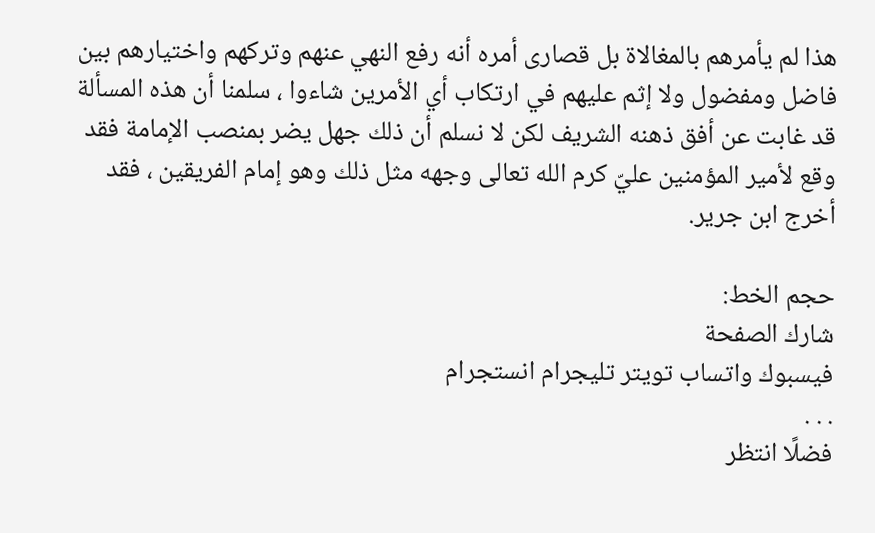هذا لم يأمرهم بالمغالاة بل قصارى أمره أنه رفع النهي عنهم وتركهم واختيارهم بين فاضل ومفضول ولا إثم عليهم في ارتكاب أي الأمرين شاءوا ، سلمنا أن هذه المسألة قد غابت عن أفق ذهنه الشريف لكن لا نسلم أن ذلك جهل يضر بمنصب الإمامة فقد وقع لأمير المؤمنين عليّ كرم الله تعالى وجهه مثل ذلك وهو إمام الفريقين ، فقد أخرج ابن جرير.

حجم الخط:
شارك الصفحة
فيسبوك واتساب تويتر تليجرام انستجرام
. . .
فضلًا انتظر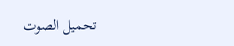تحميل الصوت